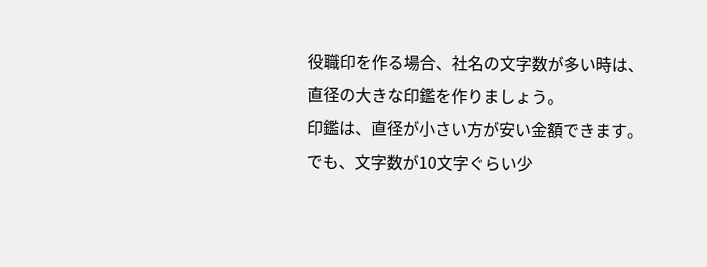役職印を作る場合、社名の文字数が多い時は、
直径の大きな印鑑を作りましょう。
印鑑は、直径が小さい方が安い金額できます。
でも、文字数が10文字ぐらい少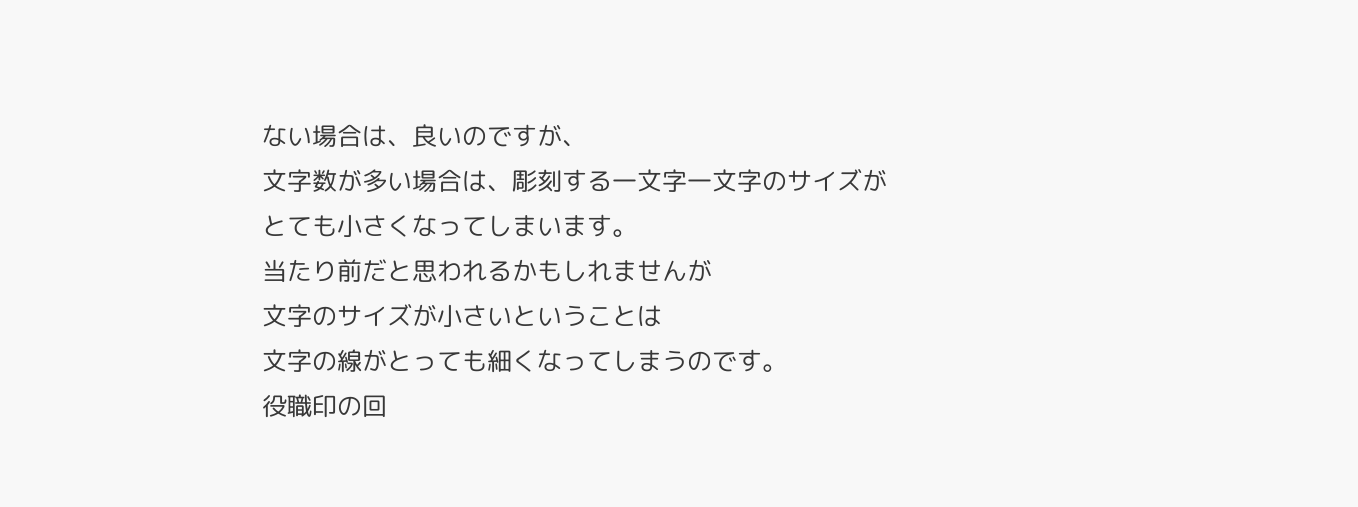ない場合は、良いのですが、
文字数が多い場合は、彫刻する一文字一文字のサイズが
とても小さくなってしまいます。
当たり前だと思われるかもしれませんが
文字のサイズが小さいということは
文字の線がとっても細くなってしまうのです。
役職印の回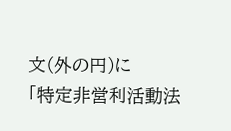文(外の円)に
「特定非営利活動法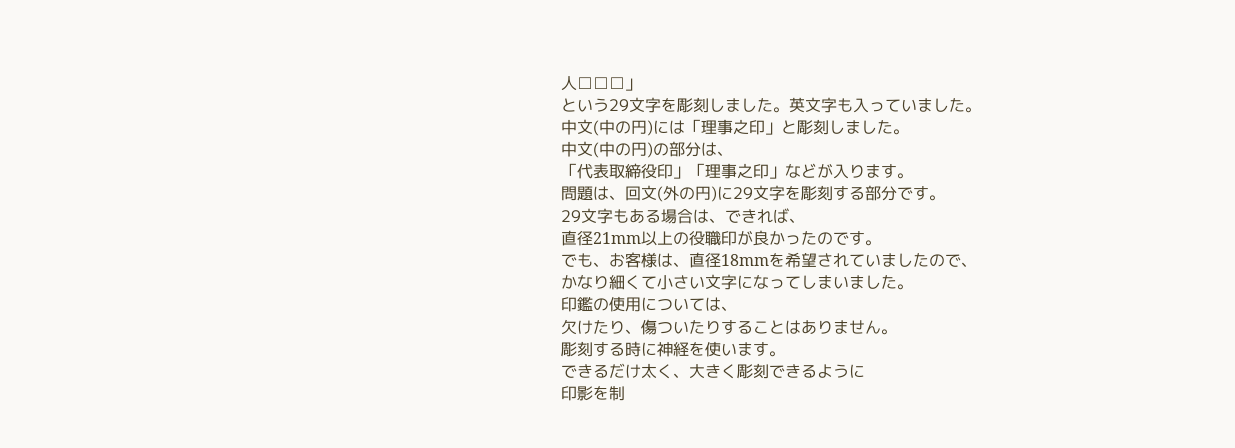人□□□」
という29文字を彫刻しました。英文字も入っていました。
中文(中の円)には「理事之印」と彫刻しました。
中文(中の円)の部分は、
「代表取締役印」「理事之印」などが入ります。
問題は、回文(外の円)に29文字を彫刻する部分です。
29文字もある場合は、できれば、
直径21mm以上の役職印が良かったのです。
でも、お客様は、直径18mmを希望されていましたので、
かなり細くて小さい文字になってしまいました。
印鑑の使用については、
欠けたり、傷ついたりすることはありません。
彫刻する時に神経を使います。
できるだけ太く、大きく彫刻できるように
印影を制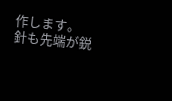作します。
針も先端が鋭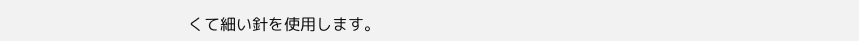くて細い針を使用します。